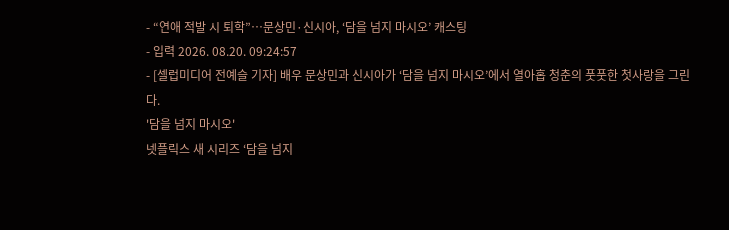- “연애 적발 시 퇴학”…문상민·신시아, ‘담을 넘지 마시오’ 캐스팅
- 입력 2026. 08.20. 09:24:57
- [셀럽미디어 전예슬 기자] 배우 문상민과 신시아가 ‘담을 넘지 마시오’에서 열아홉 청춘의 풋풋한 첫사랑을 그린다.
'담을 넘지 마시오'
넷플릭스 새 시리즈 ‘담을 넘지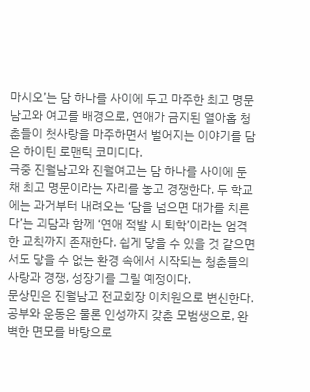마시오’는 담 하나를 사이에 두고 마주한 최고 명문 남고와 여고를 배경으로, 연애가 금지된 열아홉 청춘들이 첫사랑을 마주하면서 벌어지는 이야기를 담은 하이틴 로맨틱 코미디다.
극중 진월남고와 진월여고는 담 하나를 사이에 둔 채 최고 명문이라는 자리를 놓고 경쟁한다. 두 학교에는 과거부터 내려오는 ‘담을 넘으면 대가를 치른다’는 괴담과 함께 ‘연애 적발 시 퇴학’이라는 엄격한 교칙까지 존재한다. 쉽게 닿을 수 있을 것 같으면서도 닿을 수 없는 환경 속에서 시작되는 청춘들의 사랑과 경쟁, 성장기를 그릴 예정이다.
문상민은 진월남고 전교회장 이치원으로 변신한다. 공부와 운동은 물론 인성까지 갖춘 모범생으로, 완벽한 면모를 바탕으로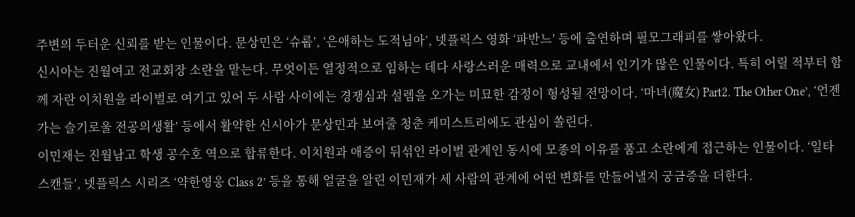주변의 두터운 신뢰를 받는 인물이다. 문상민은 ‘슈룹’, ‘은애하는 도적님아’, 넷플릭스 영화 ‘파반느’ 등에 출연하며 필모그래피를 쌓아왔다.
신시아는 진월여고 전교회장 소란을 맡는다. 무엇이든 열정적으로 임하는 데다 사랑스러운 매력으로 교내에서 인기가 많은 인물이다. 특히 어릴 적부터 함께 자란 이치원을 라이벌로 여기고 있어 두 사람 사이에는 경쟁심과 설렘을 오가는 미묘한 감정이 형성될 전망이다. ‘마녀(魔女) Part2. The Other One’, ‘언젠가는 슬기로울 전공의생활’ 등에서 활약한 신시아가 문상민과 보여줄 청춘 케미스트리에도 관심이 쏠린다.
이민재는 진월남고 학생 공수호 역으로 합류한다. 이치원과 애증이 뒤섞인 라이벌 관계인 동시에 모종의 이유를 품고 소란에게 접근하는 인물이다. ‘일타 스캔들’, 넷플릭스 시리즈 ‘약한영웅 Class 2’ 등을 통해 얼굴을 알린 이민재가 세 사람의 관계에 어떤 변화를 만들어낼지 궁금증을 더한다.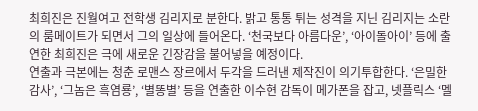최희진은 진월여고 전학생 김리지로 분한다. 밝고 통통 튀는 성격을 지닌 김리지는 소란의 룸메이트가 되면서 그의 일상에 들어온다. ‘천국보다 아름다운’, ‘아이돌아이’ 등에 출연한 최희진은 극에 새로운 긴장감을 불어넣을 예정이다.
연출과 극본에는 청춘 로맨스 장르에서 두각을 드러낸 제작진이 의기투합한다. ‘은밀한 감사’, ‘그놈은 흑염룡’, ‘별똥별’ 등을 연출한 이수현 감독이 메가폰을 잡고, 넷플릭스 ‘멜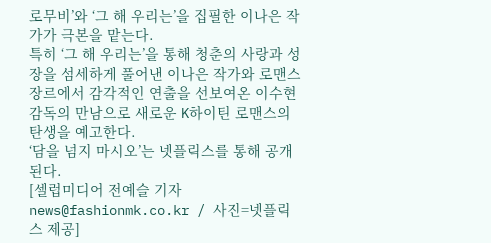로무비’와 ‘그 해 우리는’을 집필한 이나은 작가가 극본을 맡는다.
특히 ‘그 해 우리는’을 통해 청춘의 사랑과 성장을 섬세하게 풀어낸 이나은 작가와 로맨스 장르에서 감각적인 연출을 선보여온 이수현 감독의 만남으로 새로운 K하이틴 로맨스의 탄생을 예고한다.
‘담을 넘지 마시오’는 넷플릭스를 통해 공개된다.
[셀럽미디어 전예슬 기자 news@fashionmk.co.kr / 사진=넷플릭스 제공]